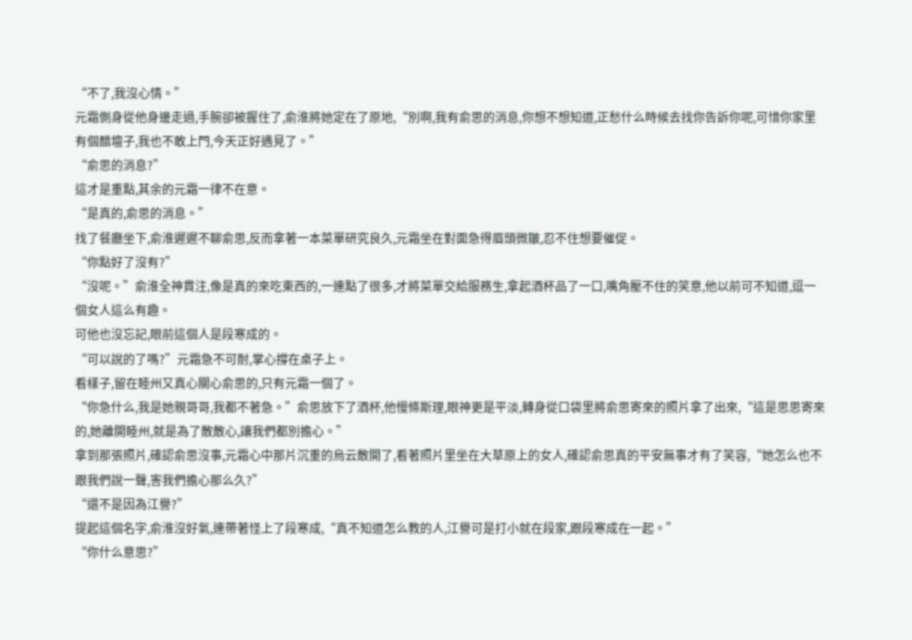“不了,我沒心情。”
元霜側身從他身邊走過,手腕卻被握住了,俞淮將她定在了原地,“別啊,我有俞思的消息,你想不想知道,正愁什么時候去找你告訴你呢,可惜你家里有個醋壇子,我也不敢上門,今天正好遇見了。”
“俞思的消息?”
這才是重點,其余的元霜一律不在意。
“是真的,俞思的消息。”
找了餐廳坐下,俞淮遲遲不聊俞思,反而拿著一本菜單研究良久,元霜坐在對面急得眉頭微皺,忍不住想要催促。
“你點好了沒有?”
“沒呢。”俞淮全神貫注,像是真的來吃東西的,一連點了很多,才將菜單交給服務生,拿起酒杯品了一口,嘴角壓不住的笑意,他以前可不知道,逗一個女人這么有趣。
可他也沒忘記,眼前這個人是段寒成的。
“可以說的了嗎?”元霜急不可耐,掌心撐在桌子上。
看樣子,留在睦州又真心關心俞思的,只有元霜一個了。
“你急什么,我是她親哥哥,我都不著急。”俞思放下了酒杯,他慢條斯理,眼神更是平淡,轉身從口袋里將俞思寄來的照片拿了出來,“這是思思寄來的,她離開睦州,就是為了散散心,讓我們都別擔心。”
拿到那張照片,確認俞思沒事,元霜心中那片沉重的烏云散開了,看著照片里坐在大草原上的女人,確認俞思真的平安無事才有了笑容,“她怎么也不跟我們說一聲,害我們擔心那么久?”
“還不是因為江譽?”
提起這個名字,俞淮沒好氣,連帶著怪上了段寒成,“真不知道怎么教的人,江譽可是打小就在段家,跟段寒成在一起。”
“你什么意思?”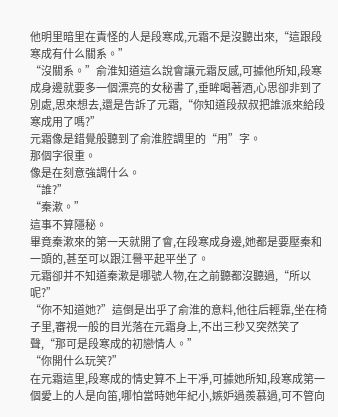他明里暗里在責怪的人是段寒成,元霜不是沒聽出來,“這跟段寒成有什么關系。”
“沒關系。”俞淮知道這么說會讓元霜反感,可據他所知,段寒成身邊就要多一個漂亮的女秘書了,垂眸喝著酒,心思卻非到了別處,思來想去,還是告訴了元霜,“你知道段叔叔把誰派來給段寒成用了嗎?”
元霜像是錯覺般聽到了俞淮腔調里的“用”字。
那個字很重。
像是在刻意強調什么。
“誰?”
“秦漱。”
這事不算隱秘。
畢竟秦漱來的第一天就開了會,在段寒成身邊,她都是要壓秦和一頭的,甚至可以跟江譽平起平坐了。
元霜卻并不知道秦漱是哪號人物,在之前聽都沒聽過,“所以呢?”
“你不知道她?”這倒是出乎了俞淮的意料,他往后輕靠,坐在椅子里,審視一般的目光落在元霜身上,不出三秒又突然笑了聲,“那可是段寒成的初戀情人。”
“你開什么玩笑?”
在元霜這里,段寒成的情史算不上干凈,可據她所知,段寒成第一個愛上的人是向笛,哪怕當時她年紀小,嫉妒過羨慕過,可不管向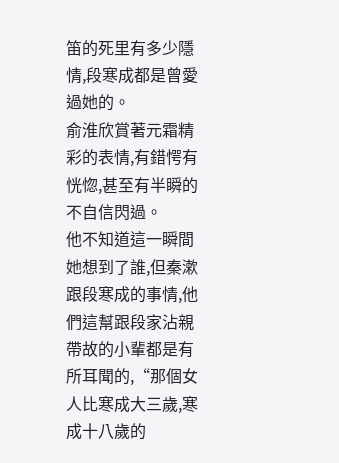笛的死里有多少隱情,段寒成都是曾愛過她的。
俞淮欣賞著元霜精彩的表情,有錯愕有恍惚,甚至有半瞬的不自信閃過。
他不知道這一瞬間她想到了誰,但秦漱跟段寒成的事情,他們這幫跟段家沾親帶故的小輩都是有所耳聞的,“那個女人比寒成大三歲,寒成十八歲的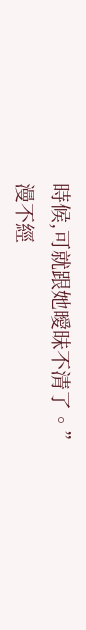時候,可就跟她曖昧不清了。”
漫不經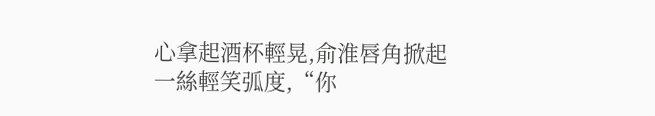心拿起酒杯輕晃,俞淮唇角掀起一絲輕笑弧度,“你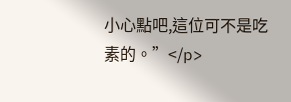小心點吧,這位可不是吃素的。”</p>